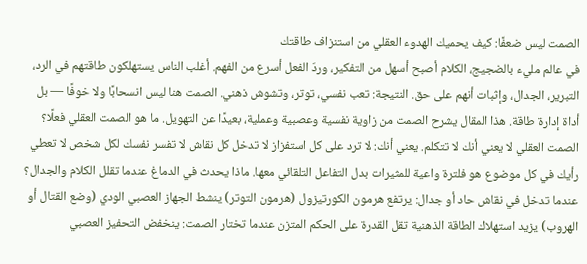الصمت ليس ضعفًا: كيف يحميك الهدوء العقلي من استنزاف طاقتك
في عالم مليء بالضجيج، الكلام أصبح أسهل من التفكير، وردّ الفعل أسرع من الفهم. أغلب الناس يستهلكون طاقتهم في الرد، التبرير، الجدال، وإثبات أنهم على حق. النتيجة: تعب نفسي، توتر، وتشوش ذهني. الصمت هنا ليس انسحابًا ولا خوفًا — بل أداة إدارة طاقة. هذا المقال يشرح الصمت من زاوية نفسية وعصبية وعملية، بعيدًا عن التهويل. ما هو الصمت العقلي فعلًا؟ الصمت العقلي لا يعني أنك لا تتكلم. يعني أنك: لا ترد على كل استفزاز لا تدخل كل نقاش لا تفسر نفسك لكل شخص لا تعطي رأيك في كل موضوع هو فلترة واعية للمثيرات بدل التفاعل التلقائي معها. ماذا يحدث في الدماغ عندما تقلل الكلام والجدال؟ عندما تدخل في نقاش حاد أو جدال: يرتفع هرمون الكورتيزول (هرمون التوتر) ينشط الجهاز العصبي الودي (وضع القتال أو الهروب) يزيد استهلاك الطاقة الذهنية تقل القدرة على الحكم المتزن عندما تختار الصمت: ينخفض التحفيز العصبي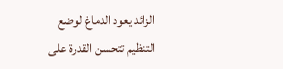الزائد يعود الدماغ لوضع التنظيم تتحسن القدرة على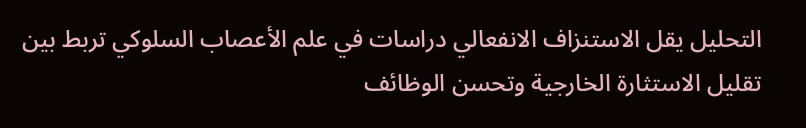التحليل يقل الاستنزاف الانفعالي دراسات في علم الأعصاب السلوكي تربط بين تقليل الاستثارة الخارجية وتحسن الوظائف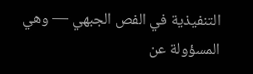التنفيذية في الفص الجبهي — وهي المسؤولة عن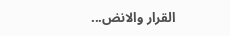القرار والانض...